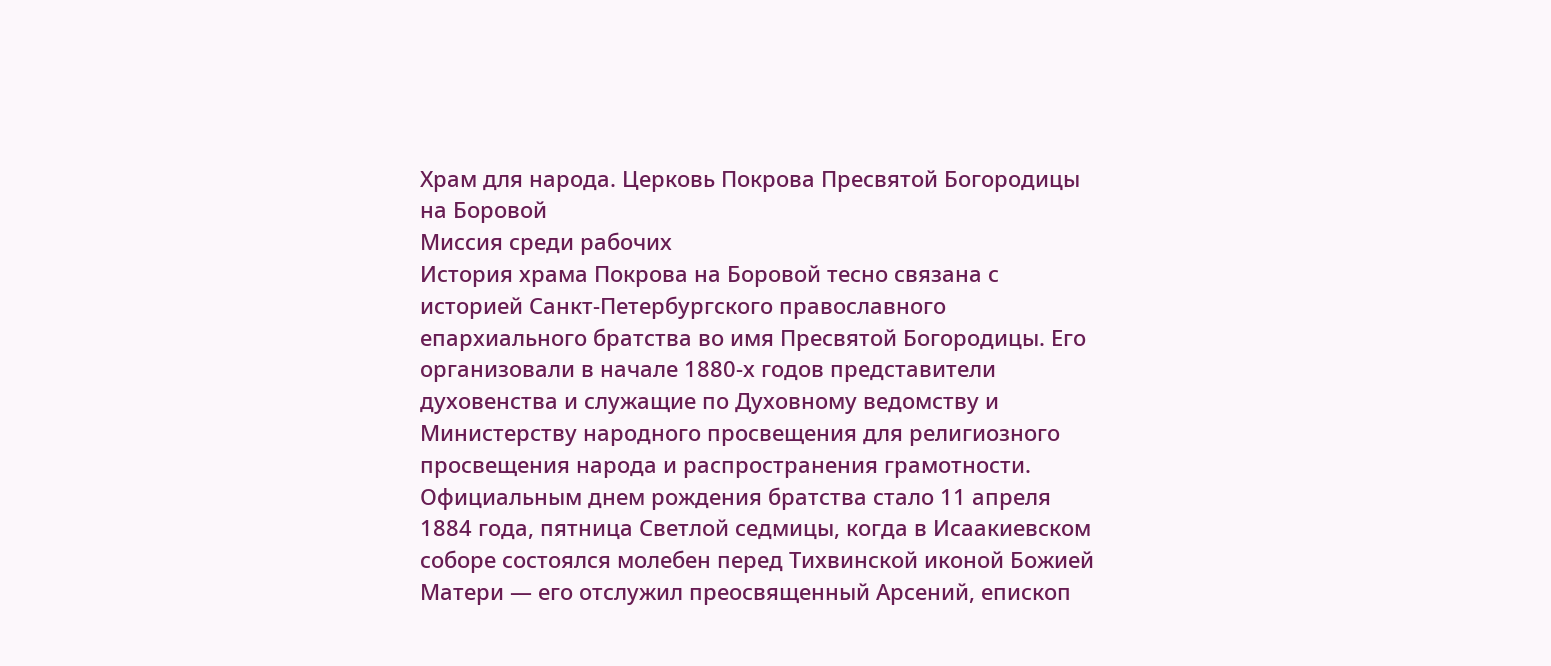Храм для народа. Церковь Покрова Пресвятой Богородицы на Боровой
Миссия среди рабочих
История храма Покрова на Боровой тесно связана с историей Санкт-Петербургского православного епархиального братства во имя Пресвятой Богородицы. Его организовали в начале 1880‑х годов представители духовенства и служащие по Духовному ведомству и Министерству народного просвещения для религиозного просвещения народа и распространения грамотности. Официальным днем рождения братства стало 11 апреля 1884 года, пятница Светлой седмицы, когда в Исаакиевском соборе состоялся молебен перед Тихвинской иконой Божией Матери — его отслужил преосвященный Арсений, епископ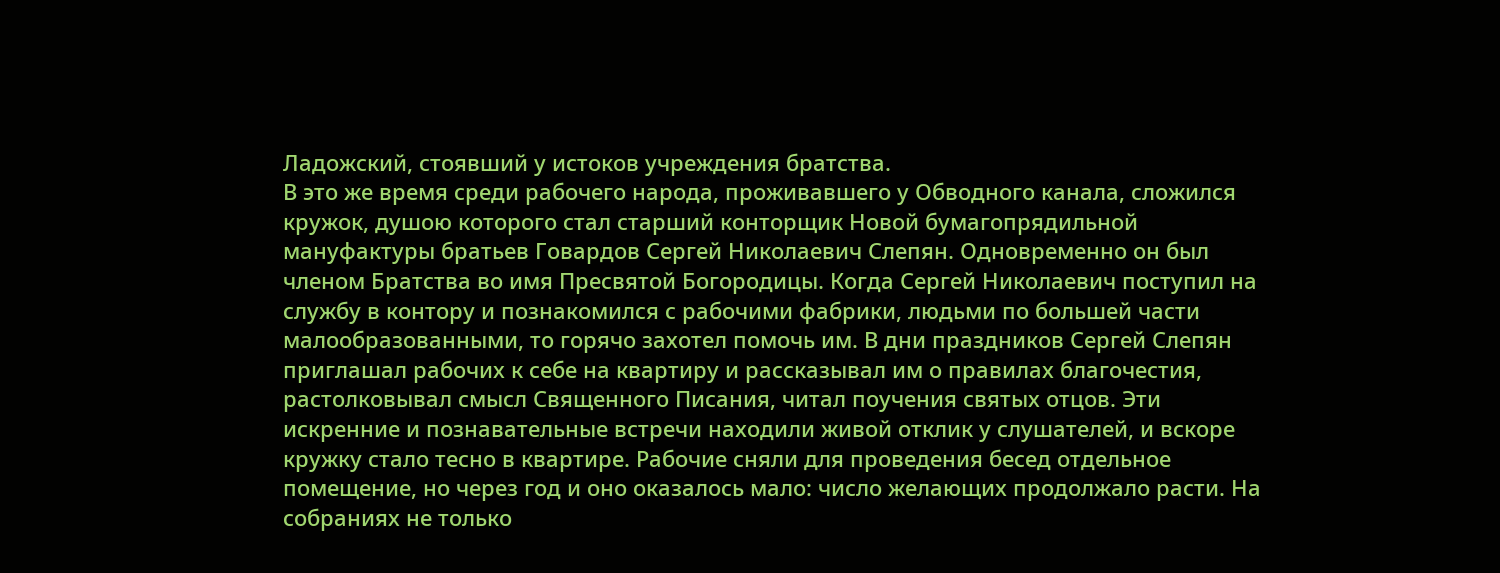Ладожский, стоявший у истоков учреждения братства.
В это же время среди рабочего народа, проживавшего у Обводного канала, сложился кружок, душою которого стал старший конторщик Новой бумагопрядильной мануфактуры братьев Говардов Сергей Николаевич Слепян. Одновременно он был членом Братства во имя Пресвятой Богородицы. Когда Сергей Николаевич поступил на службу в контору и познакомился с рабочими фабрики, людьми по большей части малообразованными, то горячо захотел помочь им. В дни праздников Сергей Слепян приглашал рабочих к себе на квартиру и рассказывал им о правилах благочестия, растолковывал смысл Священного Писания, читал поучения святых отцов. Эти искренние и познавательные встречи находили живой отклик у слушателей, и вскоре кружку стало тесно в квартире. Рабочие сняли для проведения бесед отдельное помещение, но через год и оно оказалось мало: число желающих продолжало расти. На собраниях не только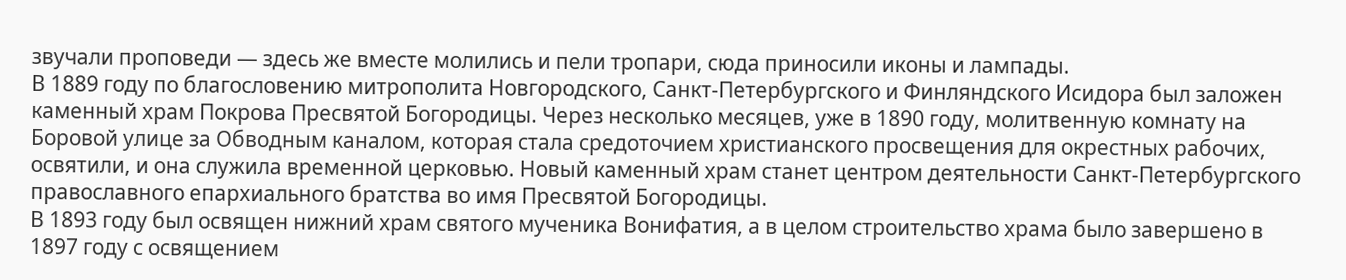звучали проповеди — здесь же вместе молились и пели тропари, сюда приносили иконы и лампады.
В 1889 году по благословению митрополита Новгородского, Санкт-Петербургского и Финляндского Исидора был заложен каменный храм Покрова Пресвятой Богородицы. Через несколько месяцев, уже в 1890 году, молитвенную комнату на Боровой улице за Обводным каналом, которая стала средоточием христианского просвещения для окрестных рабочих, освятили, и она служила временной церковью. Новый каменный храм станет центром деятельности Санкт-Петербургского православного епархиального братства во имя Пресвятой Богородицы.
В 1893 году был освящен нижний храм святого мученика Вонифатия, а в целом строительство храма было завершено в 1897 году с освящением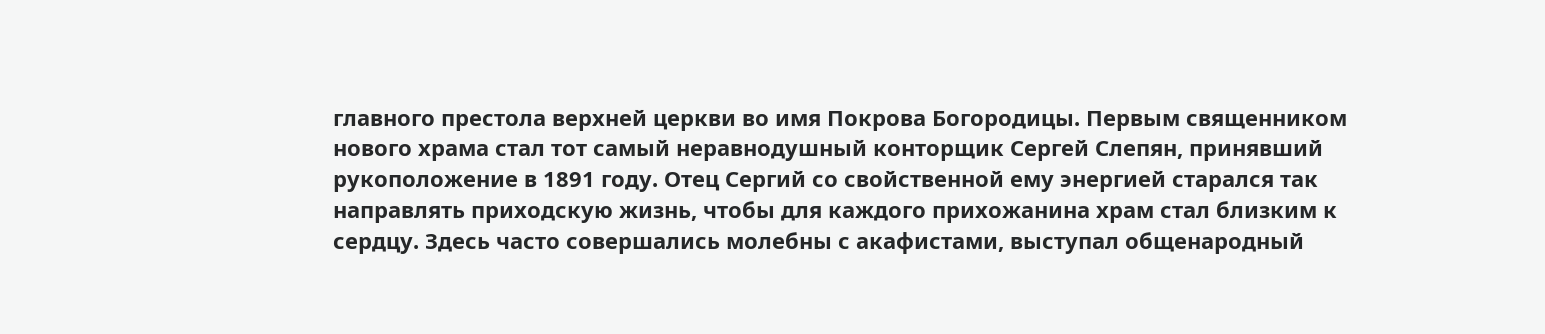главного престола верхней церкви во имя Покрова Богородицы. Первым священником нового храма стал тот самый неравнодушный конторщик Сергей Слепян, принявший рукоположение в 1891 году. Отец Сергий со свойственной ему энергией старался так направлять приходскую жизнь, чтобы для каждого прихожанина храм стал близким к сердцу. Здесь часто совершались молебны с акафистами, выступал общенародный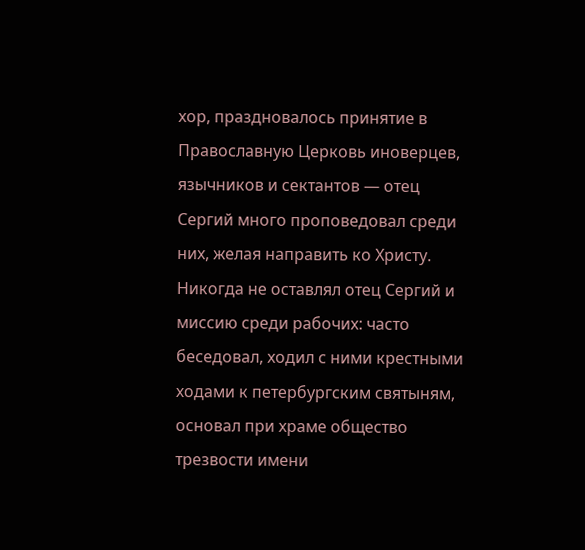хор, праздновалось принятие в Православную Церковь иноверцев, язычников и сектантов — отец Сергий много проповедовал среди них, желая направить ко Христу. Никогда не оставлял отец Сергий и миссию среди рабочих: часто беседовал, ходил с ними крестными ходами к петербургским святыням, основал при храме общество трезвости имени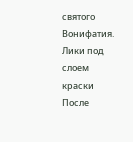святого Вонифатия.
Лики под слоем краски
После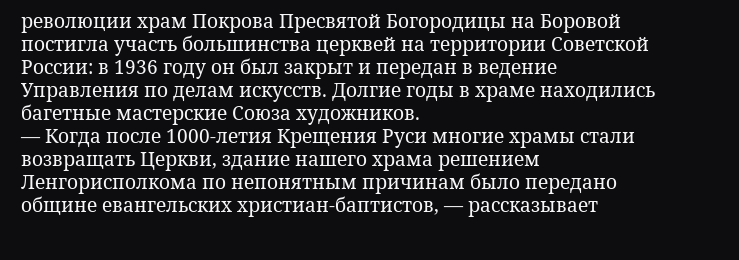революции храм Покрова Пресвятой Богородицы на Боровой постигла участь большинства церквей на территории Советской России: в 1936 году он был закрыт и передан в ведение Управления по делам искусств. Долгие годы в храме находились багетные мастерские Союза художников.
— Когда после 1000‑летия Крещения Руси многие храмы стали возвращать Церкви, здание нашего храма решением Ленгорисполкома по непонятным причинам было передано общине евангельских христиан-баптистов, — рассказывает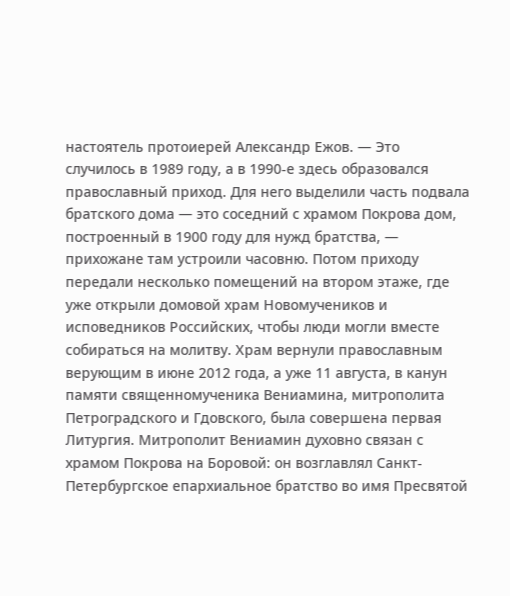настоятель протоиерей Александр Ежов. — Это случилось в 1989 году, а в 1990‑е здесь образовался православный приход. Для него выделили часть подвала братского дома — это соседний с храмом Покрова дом, построенный в 1900 году для нужд братства, — прихожане там устроили часовню. Потом приходу передали несколько помещений на втором этаже, где уже открыли домовой храм Новомучеников и исповедников Российских, чтобы люди могли вместе собираться на молитву. Храм вернули православным верующим в июне 2012 года, а уже 11 августа, в канун памяти священномученика Вениамина, митрополита Петроградского и Гдовского, была совершена первая Литургия. Митрополит Вениамин духовно связан с храмом Покрова на Боровой: он возглавлял Санкт-Петербургское епархиальное братство во имя Пресвятой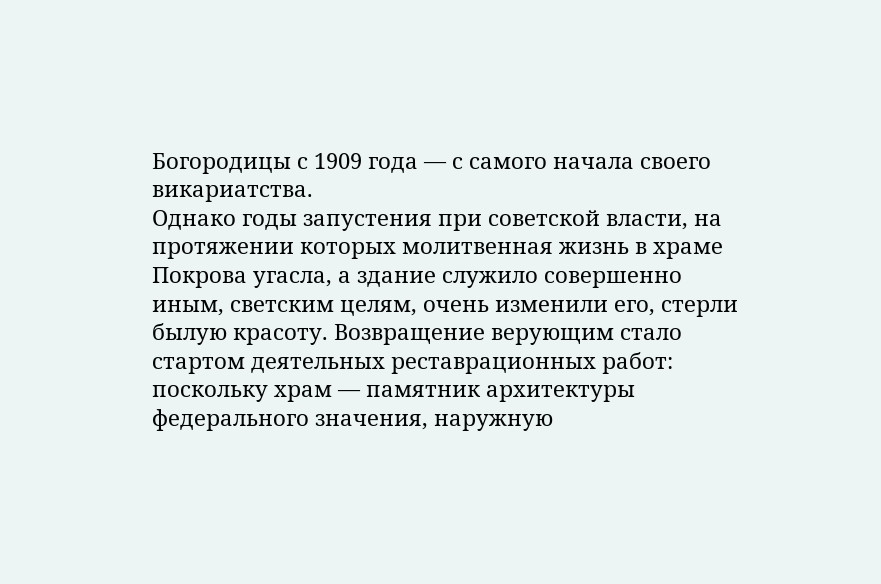Богородицы с 1909 года — с самого начала своего викариатства.
Однако годы запустения при советской власти, на протяжении которых молитвенная жизнь в храме Покрова угасла, а здание служило совершенно иным, светским целям, очень изменили его, стерли былую красоту. Возвращение верующим стало стартом деятельных реставрационных работ: поскольку храм — памятник архитектуры федерального значения, наружную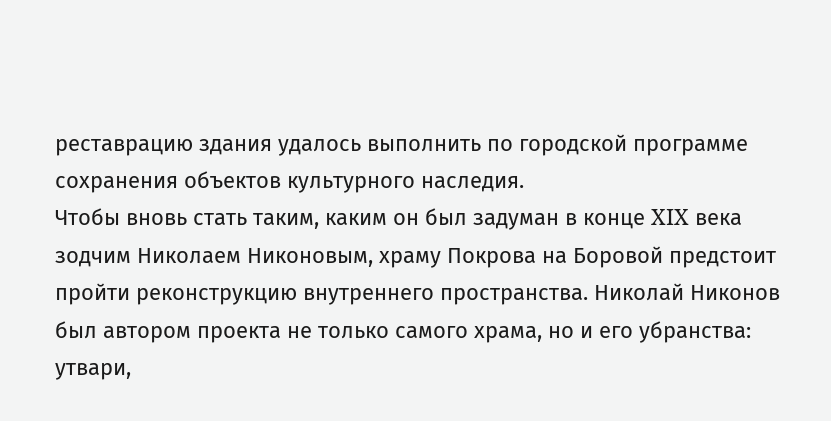реставрацию здания удалось выполнить по городской программе сохранения объектов культурного наследия.
Чтобы вновь стать таким, каким он был задуман в конце XIX века зодчим Николаем Никоновым, храму Покрова на Боровой предстоит пройти реконструкцию внутреннего пространства. Николай Никонов был автором проекта не только самого храма, но и его убранства: утвари,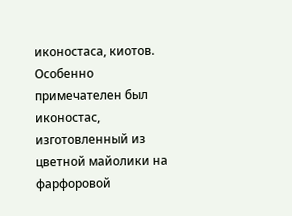иконостаса, киотов. Особенно примечателен был иконостас, изготовленный из цветной майолики на фарфоровой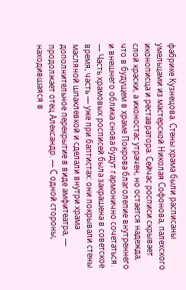фабрике Кузнецова. Стены храма были расписаны умельцами из мастерской Николая Софонова, палехского иконописца и реставратора. Сейчас росписи скрывает слой краски, а иконостас утрачен, но остается надежда, что в будущем в храме Покрова благолепие внутреннего и внешнего облика снова будут гармонично сочетаться.
— Часть храмовых росписей была закрашена в советское время, часть — уже при баптистах: они покрывали стены масляной шпаклевкой и сделали внутри храма дополнительное перекрытие в виде амфитеатра, — продолжает отец Александр. — С одной стороны, находившаяся в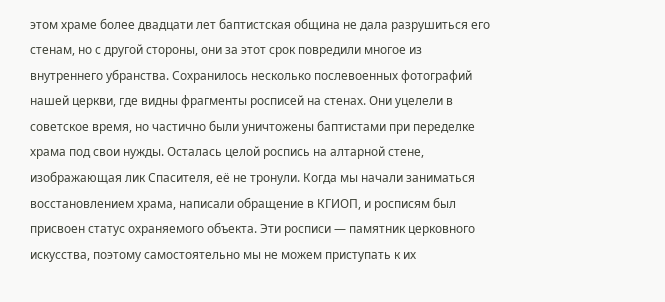этом храме более двадцати лет баптистская община не дала разрушиться его стенам, но с другой стороны, они за этот срок повредили многое из внутреннего убранства. Сохранилось несколько послевоенных фотографий нашей церкви, где видны фрагменты росписей на стенах. Они уцелели в советское время, но частично были уничтожены баптистами при переделке храма под свои нужды. Осталась целой роспись на алтарной стене, изображающая лик Спасителя, её не тронули. Когда мы начали заниматься восстановлением храма, написали обращение в КГИОП, и росписям был присвоен статус охраняемого объекта. Эти росписи — памятник церковного искусства, поэтому самостоятельно мы не можем приступать к их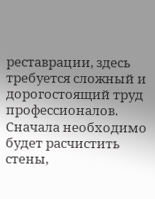реставрации, здесь требуется сложный и дорогостоящий труд профессионалов. Сначала необходимо будет расчистить стены,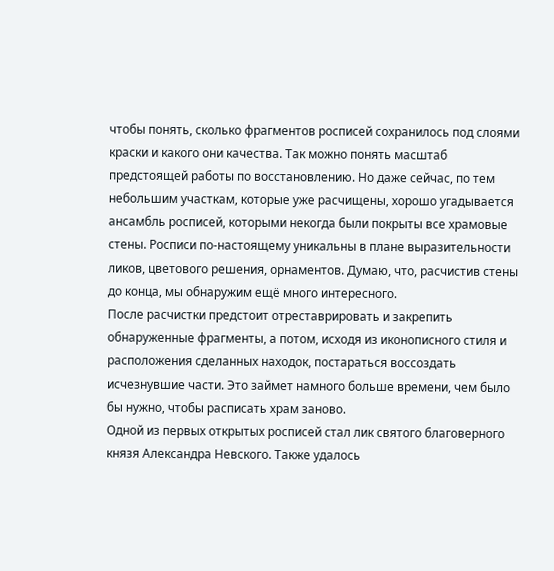чтобы понять, сколько фрагментов росписей сохранилось под слоями краски и какого они качества. Так можно понять масштаб предстоящей работы по восстановлению. Но даже сейчас, по тем небольшим участкам, которые уже расчищены, хорошо угадывается ансамбль росписей, которыми некогда были покрыты все храмовые стены. Росписи по-настоящему уникальны в плане выразительности ликов, цветового решения, орнаментов. Думаю, что, расчистив стены до конца, мы обнаружим ещё много интересного.
После расчистки предстоит отреставрировать и закрепить обнаруженные фрагменты, а потом, исходя из иконописного стиля и расположения сделанных находок, постараться воссоздать исчезнувшие части. Это займет намного больше времени, чем было бы нужно, чтобы расписать храм заново.
Одной из первых открытых росписей стал лик святого благоверного князя Александра Невского. Также удалось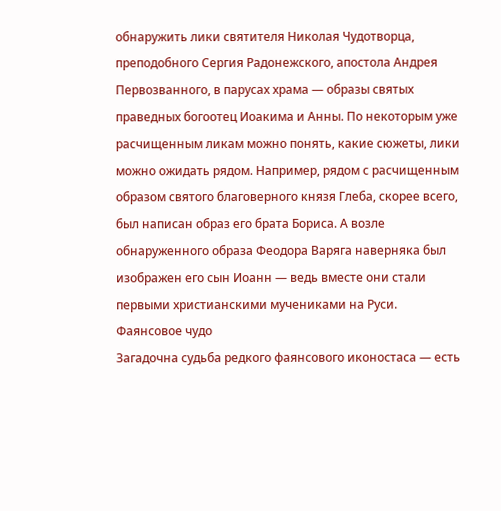обнаружить лики святителя Николая Чудотворца, преподобного Сергия Радонежского, апостола Андрея Первозванного, в парусах храма — образы святых праведных богоотец Иоакима и Анны. По некоторым уже расчищенным ликам можно понять, какие сюжеты, лики можно ожидать рядом. Например, рядом с расчищенным образом святого благоверного князя Глеба, скорее всего, был написан образ его брата Бориса. А возле обнаруженного образа Феодора Варяга наверняка был изображен его сын Иоанн — ведь вместе они стали первыми христианскими мучениками на Руси.
Фаянсовое чудо
Загадочна судьба редкого фаянсового иконостаса — есть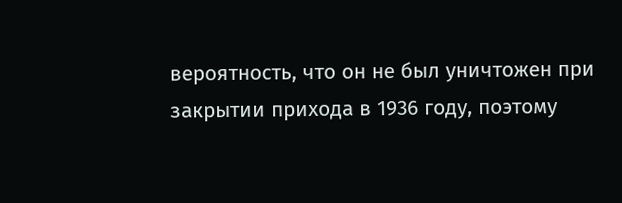вероятность, что он не был уничтожен при закрытии прихода в 1936 году, поэтому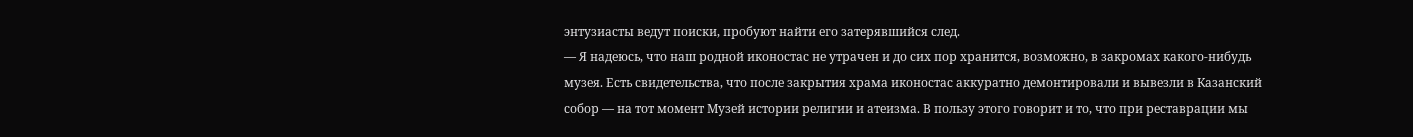энтузиасты ведут поиски, пробуют найти его затерявшийся след.
— Я надеюсь, что наш родной иконостас не утрачен и до сих пор хранится, возможно, в закромах какого-нибудь музея. Есть свидетельства, что после закрытия храма иконостас аккуратно демонтировали и вывезли в Казанский собор — на тот момент Музей истории религии и атеизма. В пользу этого говорит и то, что при реставрации мы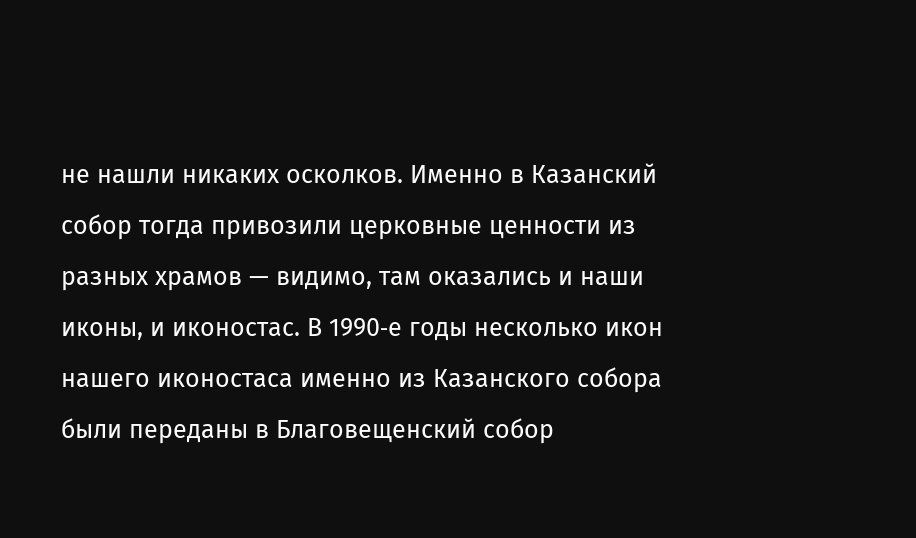не нашли никаких осколков. Именно в Казанский собор тогда привозили церковные ценности из разных храмов — видимо, там оказались и наши иконы, и иконостас. В 1990‑е годы несколько икон нашего иконостаса именно из Казанского собора были переданы в Благовещенский собор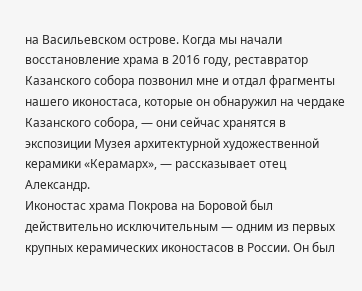на Васильевском острове. Когда мы начали восстановление храма в 2016 году, реставратор Казанского собора позвонил мне и отдал фрагменты нашего иконостаса, которые он обнаружил на чердаке Казанского собора, — они сейчас хранятся в экспозиции Музея архитектурной художественной керамики «Керамарх», — рассказывает отец Александр.
Иконостас храма Покрова на Боровой был действительно исключительным — одним из первых крупных керамических иконостасов в России. Он был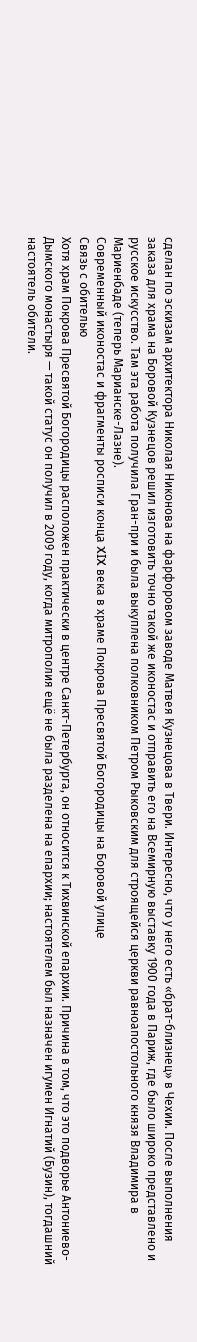сделан по эскизам архитектора Николая Никонова на фарфоровом заводе Матвея Кузнецова в Твери. Интересно, что у него есть «брат-близнец» в Чехии. После выполнения заказа для храма на Боровой Кузнецов решил изготовить точно такой же иконостас и отправить его на Всемирную выставку 1900 года в Париж, где было широко представлено и русское искусство. Там эта работа получила Гран-при и была выкуплена полковником Петром Рыковским для строящейся церкви равноапостольного князя Владимира в Мариенбаде (теперь Марианске-Лазне).
Современный иконостас и фрагменты росписи конца XIX века в храме Покрова Пресвятой Богородицы на Боровой улице
Связь с обителью
Хотя храм Покрова Пресвятой Богородицы расположен практически в центре Санкт-Петербурга, он относится к Тихвинской епархии. Причина в том, что это подворье Антониево-Дымского монастыря — такой статус он получил в 2009 году, когда митрополия ещё не была разделена на епархии; настоятелем был назначен игумен Игнатий (Бузин), тогдашний настоятель обители.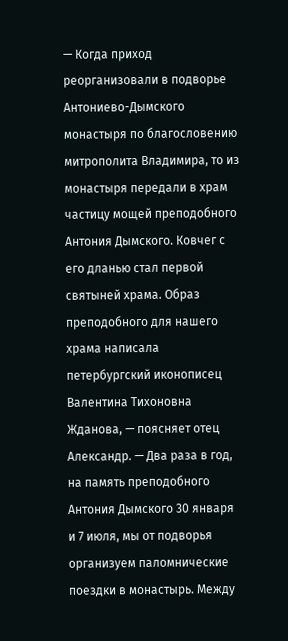— Когда приход реорганизовали в подворье Антониево-Дымского монастыря по благословению митрополита Владимира, то из монастыря передали в храм частицу мощей преподобного Антония Дымского. Ковчег с его дланью стал первой святыней храма. Образ преподобного для нашего храма написала петербургский иконописец Валентина Тихоновна Жданова, — поясняет отец Александр. — Два раза в год, на память преподобного Антония Дымского 30 января и 7 июля, мы от подворья организуем паломнические поездки в монастырь. Между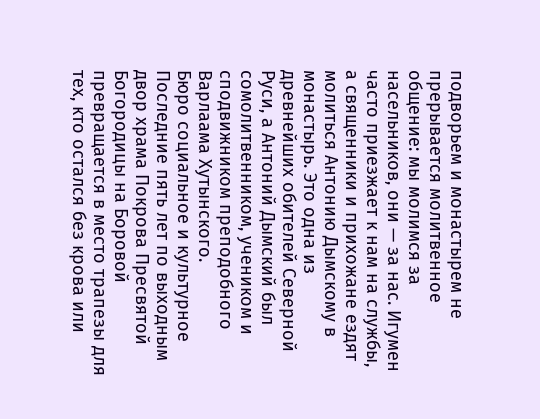подворьем и монастырем не прерывается молитвенное общение: мы молимся за насельников, они — за нас. Игумен часто приезжает к нам на службы, а священники и прихожане ездят молиться Антонию Дымскому в монастырь. Это одна из древнейших обителей Северной Руси, а Антоний Дымский был сомолитвенником, учеником и сподвижником преподобного Варлаама Хутынского.
Бюро социальное и культурное
Последние пять лет по выходным двор храма Покрова Пресвятой Богородицы на Боровой превращается в место трапезы для тех, кто остался без крова или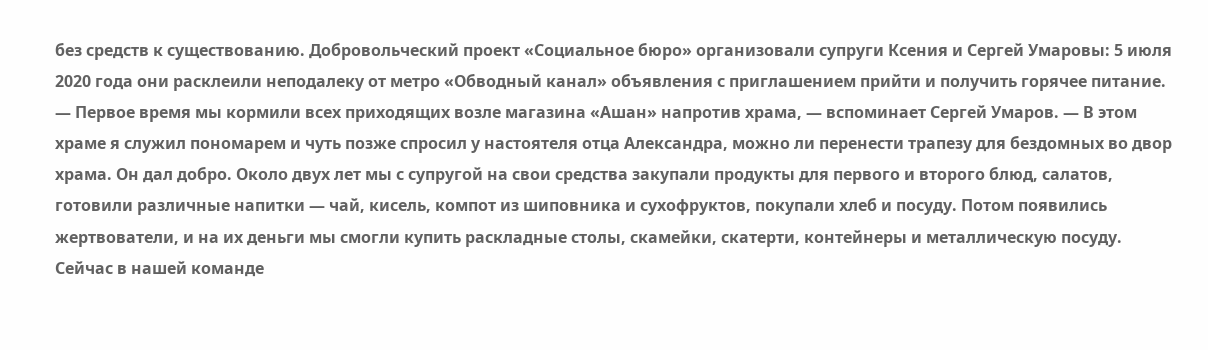без средств к существованию. Добровольческий проект «Социальное бюро» организовали супруги Ксения и Сергей Умаровы: 5 июля 2020 года они расклеили неподалеку от метро «Обводный канал» объявления с приглашением прийти и получить горячее питание.
— Первое время мы кормили всех приходящих возле магазина «Ашан» напротив храма, — вспоминает Сергей Умаров. — В этом храме я служил пономарем и чуть позже спросил у настоятеля отца Александра, можно ли перенести трапезу для бездомных во двор храма. Он дал добро. Около двух лет мы с супругой на свои средства закупали продукты для первого и второго блюд, салатов, готовили различные напитки — чай, кисель, компот из шиповника и сухофруктов, покупали хлеб и посуду. Потом появились жертвователи, и на их деньги мы смогли купить раскладные столы, скамейки, скатерти, контейнеры и металлическую посуду. Сейчас в нашей команде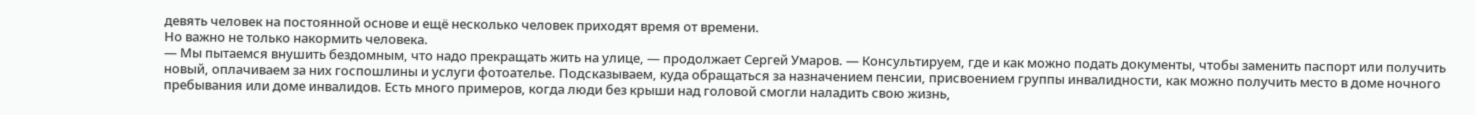девять человек на постоянной основе и ещё несколько человек приходят время от времени.
Но важно не только накормить человека.
— Мы пытаемся внушить бездомным, что надо прекращать жить на улице, — продолжает Сергей Умаров. — Консультируем, где и как можно подать документы, чтобы заменить паспорт или получить новый, оплачиваем за них госпошлины и услуги фотоателье. Подсказываем, куда обращаться за назначением пенсии, присвоением группы инвалидности, как можно получить место в доме ночного пребывания или доме инвалидов. Есть много примеров, когда люди без крыши над головой смогли наладить свою жизнь,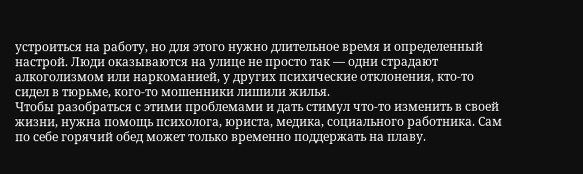устроиться на работу, но для этого нужно длительное время и определенный настрой. Люди оказываются на улице не просто так — одни страдают алкоголизмом или наркоманией, у других психические отклонения, кто-то сидел в тюрьме, кого-то мошенники лишили жилья.
Чтобы разобраться с этими проблемами и дать стимул что-то изменить в своей жизни, нужна помощь психолога, юриста, медика, социального работника. Сам по себе горячий обед может только временно поддержать на плаву.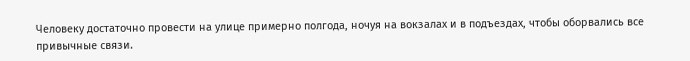Человеку достаточно провести на улице примерно полгода, ночуя на вокзалах и в подъездах, чтобы оборвались все привычные связи.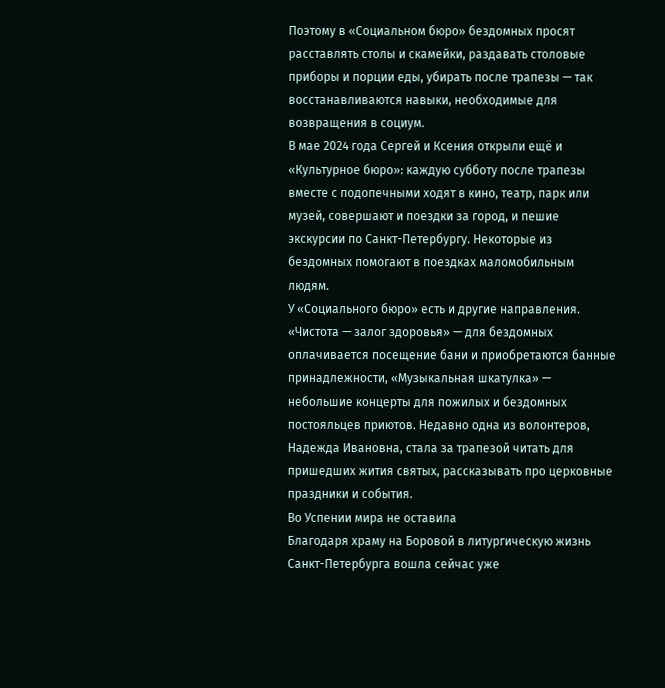Поэтому в «Социальном бюро» бездомных просят расставлять столы и скамейки, раздавать столовые приборы и порции еды, убирать после трапезы — так восстанавливаются навыки, необходимые для возвращения в социум.
В мае 2024 года Сергей и Ксения открыли ещё и «Культурное бюро»: каждую субботу после трапезы вместе с подопечными ходят в кино, театр, парк или музей, совершают и поездки за город, и пешие экскурсии по Санкт-Петербургу. Некоторые из бездомных помогают в поездках маломобильным людям.
У «Социального бюро» есть и другие направления. «Чистота — залог здоровья» — для бездомных оплачивается посещение бани и приобретаются банные принадлежности, «Музыкальная шкатулка» — небольшие концерты для пожилых и бездомных постояльцев приютов. Недавно одна из волонтеров, Надежда Ивановна, стала за трапезой читать для пришедших жития святых, рассказывать про церковные праздники и события.
Во Успении мира не оставила
Благодаря храму на Боровой в литургическую жизнь Санкт-Петербурга вошла сейчас уже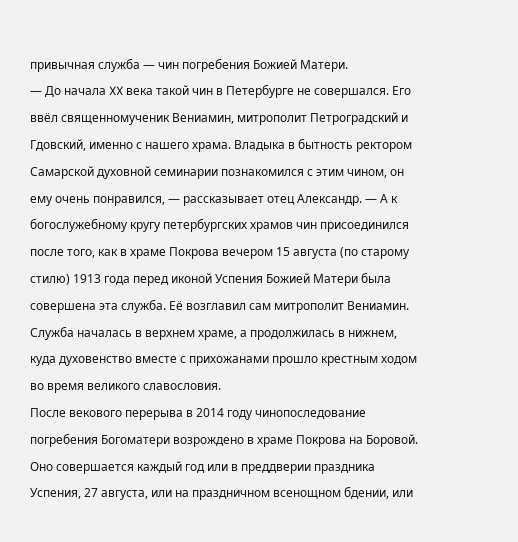привычная служба — чин погребения Божией Матери.
— До начала XX века такой чин в Петербурге не совершался. Его ввёл священномученик Вениамин, митрополит Петроградский и Гдовский, именно с нашего храма. Владыка в бытность ректором Самарской духовной семинарии познакомился с этим чином, он ему очень понравился, — рассказывает отец Александр. — А к богослужебному кругу петербургских храмов чин присоединился после того, как в храме Покрова вечером 15 августа (по старому стилю) 1913 года перед иконой Успения Божией Матери была совершена эта служба. Её возглавил сам митрополит Вениамин. Служба началась в верхнем храме, а продолжилась в нижнем, куда духовенство вместе с прихожанами прошло крестным ходом во время великого славословия.
После векового перерыва в 2014 году чинопоследование погребения Богоматери возрождено в храме Покрова на Боровой. Оно совершается каждый год или в преддверии праздника Успения, 27 августа, или на праздничном всенощном бдении, или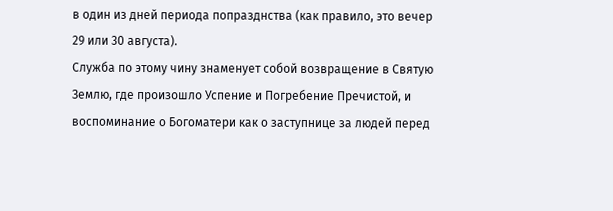в один из дней периода попразднства (как правило, это вечер 29 или 30 августа).
Служба по этому чину знаменует собой возвращение в Святую Землю, где произошло Успение и Погребение Пречистой, и воспоминание о Богоматери как о заступнице за людей перед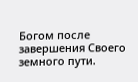Богом после завершения Своего земного пути.